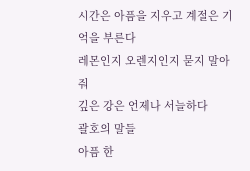시간은 아픔을 지우고 계절은 기억을 부른다
레몬인지 오렌지인지 묻지 말아 줘
깊은 강은 언제나 서늘하다
괄호의 말들
아픔 한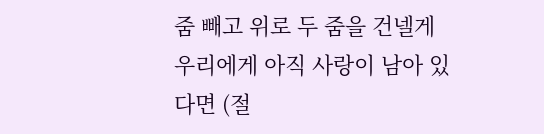줌 빼고 위로 두 줌을 건넬게
우리에게 아직 사랑이 남아 있다면 (절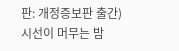판: 개정증보판 출간)
시선이 머무는 밤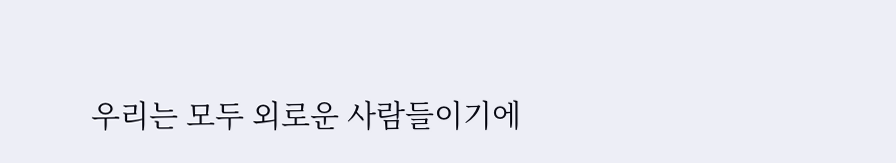우리는 모두 외로운 사람들이기에